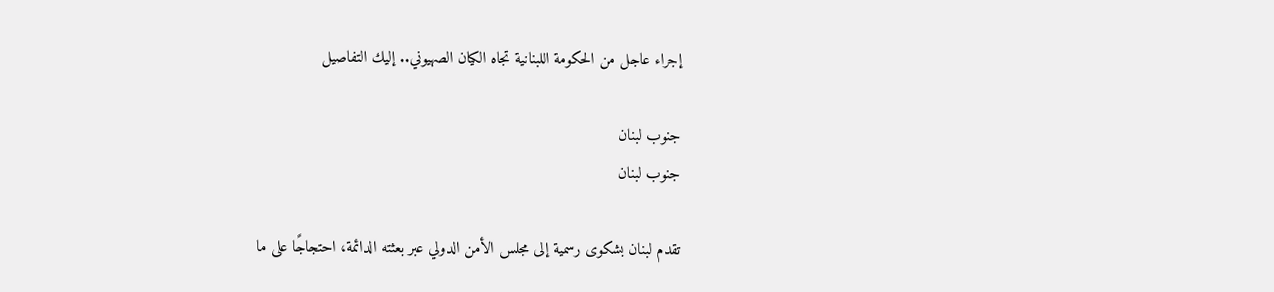إجراء عاجل من الحكومة اللبنانية تجاه الكيان الصهيوني.. إليك التفاصيل

جنوب لبنان
جنوب لبنان

تقدم لبنان بشكوى رسمية إلى مجلس الأمن الدولي عبر بعثته الدائمة، احتجاجًا على ما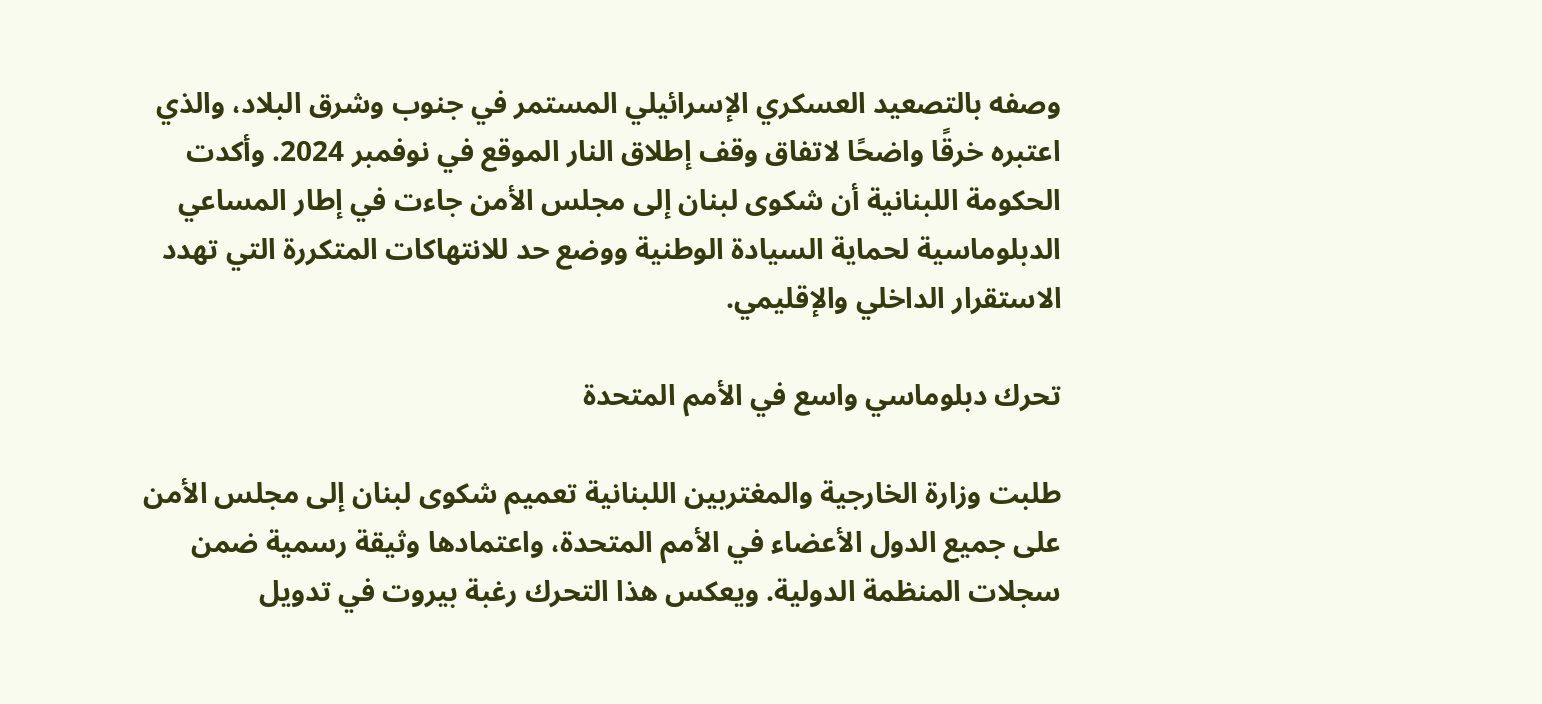وصفه بالتصعيد العسكري الإسرائيلي المستمر في جنوب وشرق البلاد، والذي اعتبره خرقًا واضحًا لاتفاق وقف إطلاق النار الموقع في نوفمبر 2024. وأكدت الحكومة اللبنانية أن شكوى لبنان إلى مجلس الأمن جاءت في إطار المساعي الدبلوماسية لحماية السيادة الوطنية ووضع حد للانتهاكات المتكررة التي تهدد الاستقرار الداخلي والإقليمي.

تحرك دبلوماسي واسع في الأمم المتحدة

طلبت وزارة الخارجية والمغتربين اللبنانية تعميم شكوى لبنان إلى مجلس الأمن على جميع الدول الأعضاء في الأمم المتحدة، واعتمادها وثيقة رسمية ضمن سجلات المنظمة الدولية. ويعكس هذا التحرك رغبة بيروت في تدويل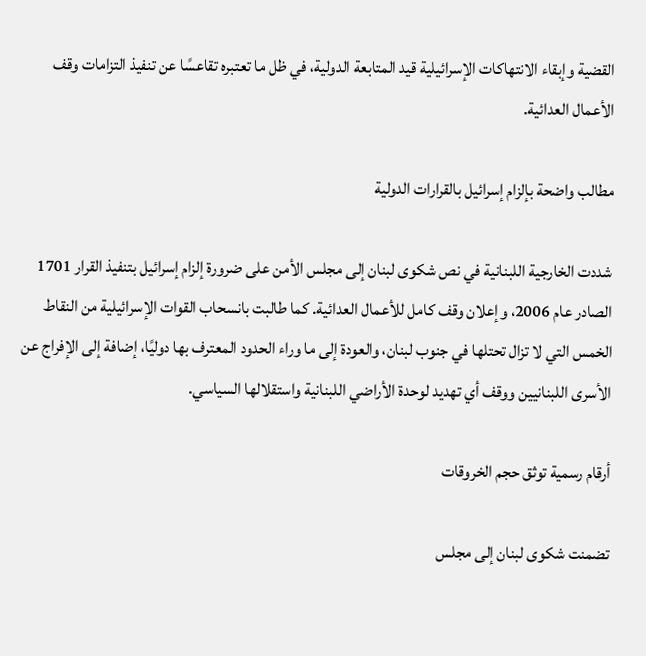القضية وإبقاء الانتهاكات الإسرائيلية قيد المتابعة الدولية، في ظل ما تعتبره تقاعسًا عن تنفيذ التزامات وقف الأعمال العدائية.

مطالب واضحة بإلزام إسرائيل بالقرارات الدولية

شددت الخارجية اللبنانية في نص شكوى لبنان إلى مجلس الأمن على ضرورة إلزام إسرائيل بتنفيذ القرار 1701 الصادر عام 2006، وإعلان وقف كامل للأعمال العدائية. كما طالبت بانسحاب القوات الإسرائيلية من النقاط الخمس التي لا تزال تحتلها في جنوب لبنان، والعودة إلى ما وراء الحدود المعترف بها دوليًا، إضافة إلى الإفراج عن الأسرى اللبنانيين ووقف أي تهديد لوحدة الأراضي اللبنانية واستقلالها السياسي.

أرقام رسمية توثق حجم الخروقات

تضمنت شكوى لبنان إلى مجلس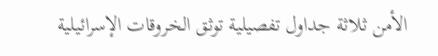الأمن ثلاثة جداول تفصيلية توثق الخروقات الإسرائيلية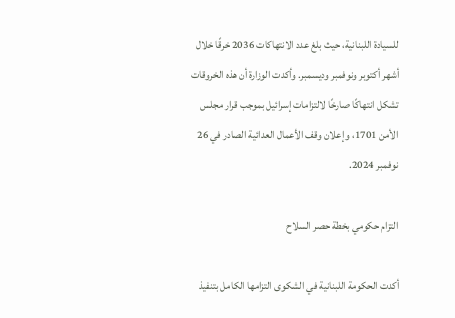للسيادة اللبنانية، حيث بلغ عدد الانتهاكات 2036 خرقًا خلال أشهر أكتوبر ونوفمبر وديسمبر. وأكدت الوزارة أن هذه الخروقات تشكل انتهاكًا صارخًا لالتزامات إسرائيل بموجب قرار مجلس الأمن 1701، وإعلان وقف الأعمال العدائية الصادر في 26 نوفمبر 2024.

التزام حكومي بخطة حصر السلاح

أكدت الحكومة اللبنانية في الشكوى التزامها الكامل بتنفيذ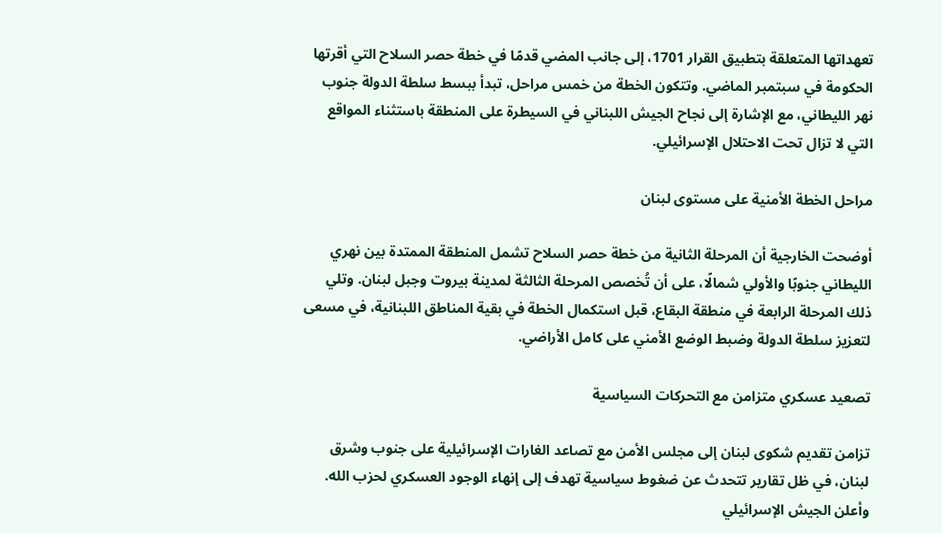تعهداتها المتعلقة بتطبيق القرار 1701، إلى جانب المضي قدمًا في خطة حصر السلاح التي أقرتها الحكومة في سبتمبر الماضي. وتتكون الخطة من خمس مراحل، تبدأ ببسط سلطة الدولة جنوب نهر الليطاني، مع الإشارة إلى نجاح الجيش اللبناني في السيطرة على المنطقة باستثناء المواقع التي لا تزال تحت الاحتلال الإسرائيلي.

مراحل الخطة الأمنية على مستوى لبنان

أوضحت الخارجية أن المرحلة الثانية من خطة حصر السلاح تشمل المنطقة الممتدة بين نهري الليطاني جنوبًا والأولي شمالًا، على أن تُخصص المرحلة الثالثة لمدينة بيروت وجبل لبنان. وتلي ذلك المرحلة الرابعة في منطقة البقاع، قبل استكمال الخطة في بقية المناطق اللبنانية، في مسعى لتعزيز سلطة الدولة وضبط الوضع الأمني على كامل الأراضي.

تصعيد عسكري متزامن مع التحركات السياسية

تزامن تقديم شكوى لبنان إلى مجلس الأمن مع تصاعد الغارات الإسرائيلية على جنوب وشرق لبنان، في ظل تقارير تتحدث عن ضغوط سياسية تهدف إلى إنهاء الوجود العسكري لحزب الله. وأعلن الجيش الإسرائيلي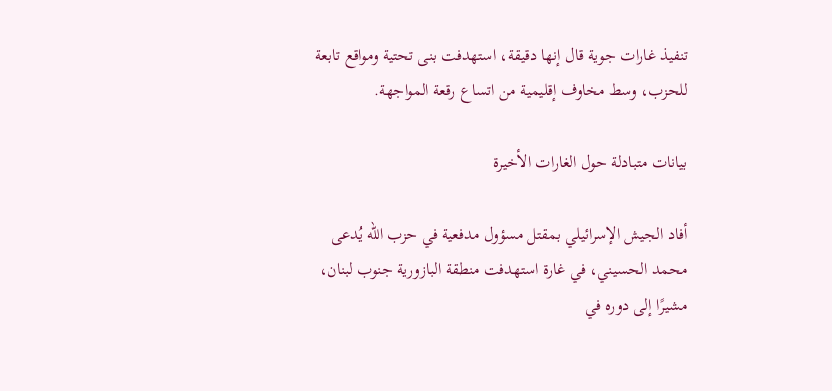تنفيذ غارات جوية قال إنها دقيقة، استهدفت بنى تحتية ومواقع تابعة للحزب، وسط مخاوف إقليمية من اتساع رقعة المواجهة.

بيانات متبادلة حول الغارات الأخيرة

أفاد الجيش الإسرائيلي بمقتل مسؤول مدفعية في حزب الله يُدعى محمد الحسيني، في غارة استهدفت منطقة البازورية جنوب لبنان، مشيرًا إلى دوره في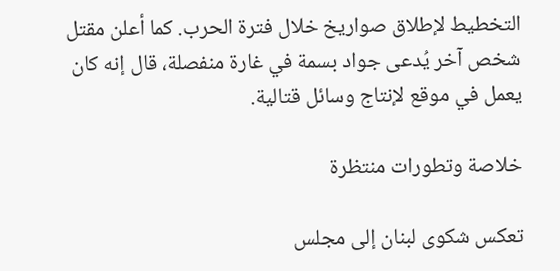التخطيط لإطلاق صواريخ خلال فترة الحرب. كما أعلن مقتل شخص آخر يُدعى جواد بسمة في غارة منفصلة، قال إنه كان يعمل في موقع لإنتاج وسائل قتالية.

خلاصة وتطورات منتظرة

تعكس شكوى لبنان إلى مجلس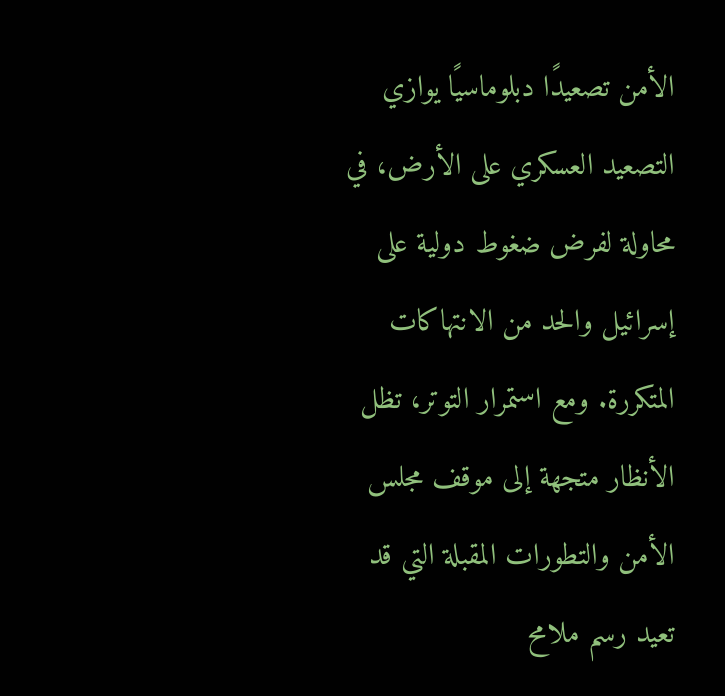الأمن تصعيدًا دبلوماسيًا يوازي التصعيد العسكري على الأرض، في محاولة لفرض ضغوط دولية على إسرائيل والحد من الانتهاكات المتكررة. ومع استمرار التوتر، تظل الأنظار متجهة إلى موقف مجلس الأمن والتطورات المقبلة التي قد تعيد رسم ملامح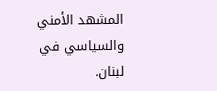المشهد الأمني والسياسي في لبنان.